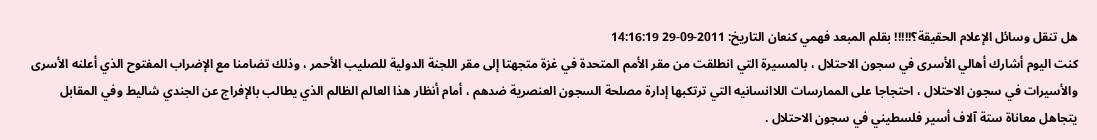هل تنقل وسائل الإعلام الحقيقة؟!!!!! بقلم المبعد فهمي كنعان التاريخ: 2011-09-29 14:16:19
كنت اليوم أشارك أهالي الأسرى في سجون الاحتلال ، بالمسيرة التي انطلقت من مقر الأمم المتحدة في غزة متجهتا إلى مقر اللجنة الدولية للصليب الأحمر ، وذلك تضامنا مع الإضراب المفتوح الذي أعلنه الأسرى والأسيرات في سجون الاحتلال ، احتجاجا على الممارسات اللاانسانيه التي ترتكبها إدارة مصلحة السجون العنصرية ضدهم ، أمام أنظار هذا العالم الظالم الذي يطالب بالإفراج عن الجندي شاليط وفي المقابل يتجاهل معاناة ستة آلاف أسير فلسطيني في سجون الاحتلال .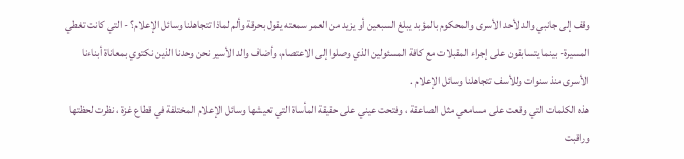وقف إلى جانبي والد لأحد الأسرى والمحكوم بالمؤبد يبلغ السبعين أو يزيد من العمر سمعته يقول بحرقة وألم لماذا تتجاهلنا وسائل الإعلام؟ - التي كانت تغطي المسيرة- بينما يتسابقون على إجراء المقبلات مع كافة المسئولين الذي وصلوا إلى الاعتصام، وأضاف والد الأسير نحن وحدنا الذين نكتوي بمعاناة أبناءنا الأسرى منذ سنوات وللأسف تتجاهلنا وسائل الإعلام .
هذه الكلمات التي وقعت على مسامعي مثل الصاعقة ، وفتحت عيني على حقيقة المأساة التي تعيشها وسائل الإعلام المختلفة في قطاع غزة ، نظرت لحظتها وراقبت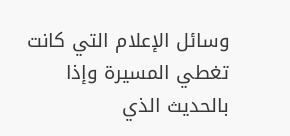وسائل الإعلام التي كانت تغطي المسيرة وإذا بالحديث الذي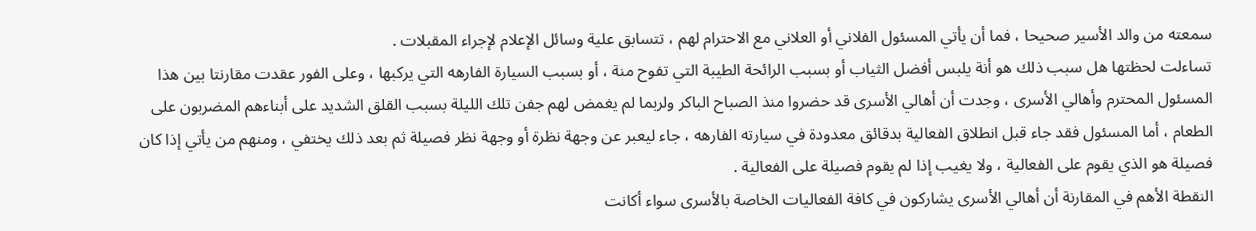سمعته من والد الأسير صحيحا ، فما أن يأتي المسئول الفلاني أو العلاني مع الاحترام لهم ، تتسابق علية وسائل الإعلام لإجراء المقبلات .
تساءلت لحظتها هل سبب ذلك هو أنة يلبس أفضل الثياب أو بسبب الرائحة الطيبة التي تفوح منة ، أو بسبب السيارة الفارهه التي يركبها ، وعلى الفور عقدت مقارنتا بين هذا المسئول المحترم وأهالي الأسرى ، وجدت أن أهالي الأسرى قد حضروا منذ الصباح الباكر ولربما لم يغمض لهم جفن تلك الليلة بسبب القلق الشديد على أبناءهم المضربون على الطعام ، أما المسئول فقد جاء قبل انطلاق الفعالية بدقائق معدودة في سيارته الفارهه ، جاء ليعبر عن وجهة نظرة أو وجهة نظر فصيلة ثم بعد ذلك يختفي ، ومنهم من يأتي إذا كان فصيلة هو الذي يقوم على الفعالية ، ولا يغيب إذا لم يقوم فصيلة على الفعالية .
النقطة الأهم في المقارنة أن أهالي الأسرى يشاركون في كافة الفعاليات الخاصة بالأسرى سواء أكانت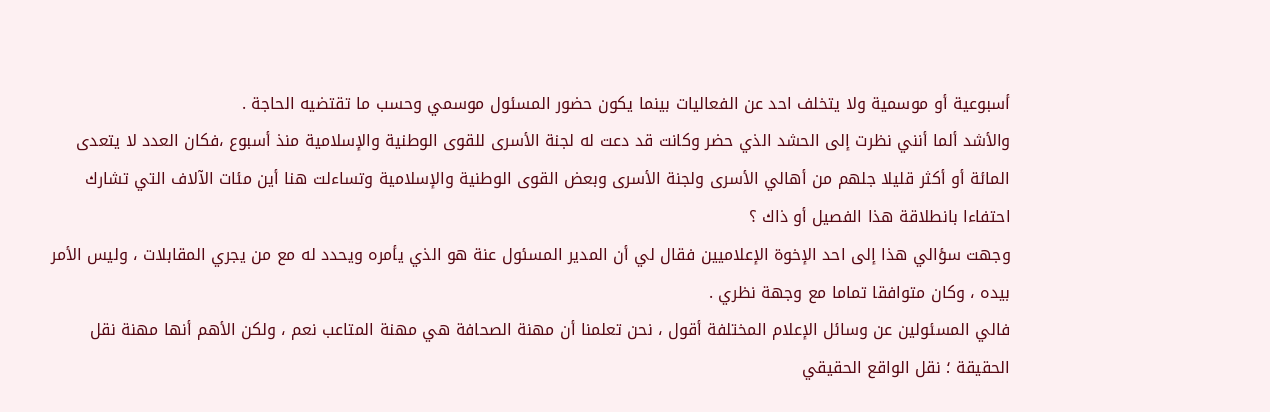أسبوعية أو موسمية ولا يتخلف احد عن الفعاليات بينما يكون حضور المسئول موسمي وحسب ما تقتضيه الحاجة .
والأشد ألما أنني نظرت إلى الحشد الذي حضر وكانت قد دعت له لجنة الأسرى للقوى الوطنية والإسلامية منذ أسبوع ،فكان العدد لا يتعدى المائة أو أكثر قليلا جلهم من أهالي الأسرى ولجنة الأسرى وبعض القوى الوطنية والإسلامية وتساءلت هنا أين مئات الآلاف التي تشارك احتفاءا بانطلاقة هذا الفصيل أو ذاك ؟
وجهت سؤالي هذا إلى احد الإخوة الإعلاميين فقال لي أن المدير المسئول عنة هو الذي يأمره ويحدد له مع من يجري المقابلات ، وليس الأمر بيده ، وكان متوافقا تماما مع وجهة نظري .
فالي المسئولين عن وسائل الإعلام المختلفة أقول ، نحن تعلمنا أن مهنة الصحافة هي مهنة المتاعب نعم ، ولكن الأهم أنها مهنة نقل الحقيقة ؛ نقل الواقع الحقيقي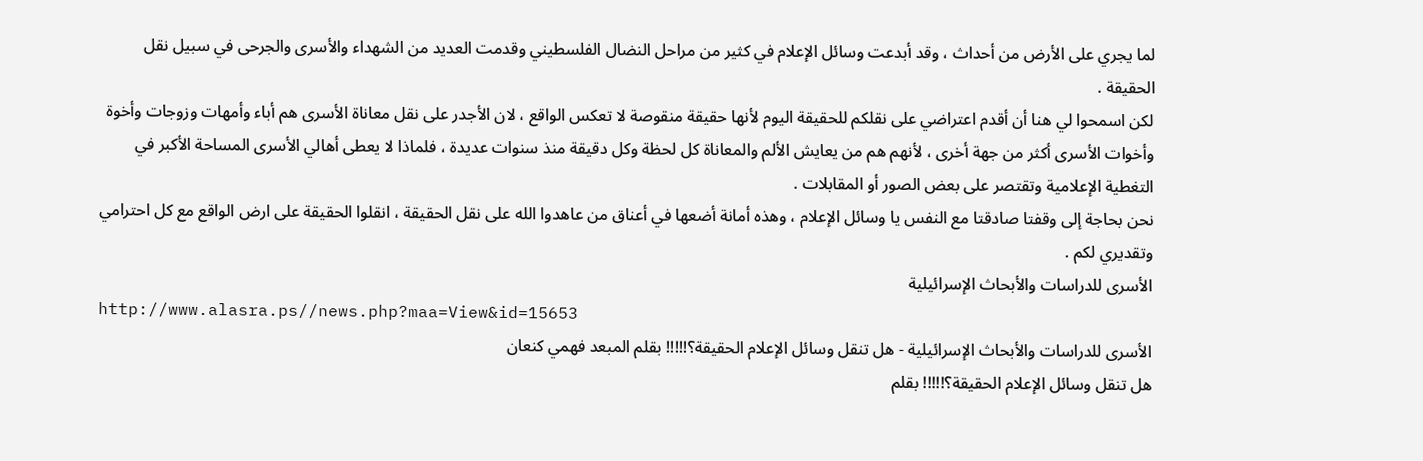لما يجري على الأرض من أحداث ، وقد أبدعت وسائل الإعلام في كثير من مراحل النضال الفلسطيني وقدمت العديد من الشهداء والأسرى والجرحى في سبيل نقل الحقيقة .
لكن اسمحوا لي هنا أن أقدم اعتراضي على نقلكم للحقيقة اليوم لأنها حقيقة منقوصة لا تعكس الواقع ، لان الأجدر على نقل معاناة الأسرى هم أباء وأمهات وزوجات وأخوة وأخوات الأسرى أكثر من جهة أخرى ، لأنهم هم من يعايش الألم والمعاناة كل لحظة وكل دقيقة منذ سنوات عديدة ، فلماذا لا يعطى أهالي الأسرى المساحة الأكبر في التغطية الإعلامية وتقتصر على بعض الصور أو المقابلات .
نحن بحاجة إلى وقفتا صادقتا مع النفس يا وسائل الإعلام ، وهذه أمانة أضعها في أعناق من عاهدوا الله على نقل الحقيقة ، انقلوا الحقيقة على ارض الواقع مع كل احترامي وتقديري لكم .
الأسرى للدراسات والأبحاث الإسرائيلية
http://www.alasra.ps//news.php?maa=View&id=15653
الأسرى للدراسات والأبحاث الإسرائيلية - هل تنقل وسائل الإعلام الحقيقة؟!!!!! بقلم المبعد فهمي كنعان
هل تنقل وسائل الإعلام الحقيقة؟!!!!! بقلم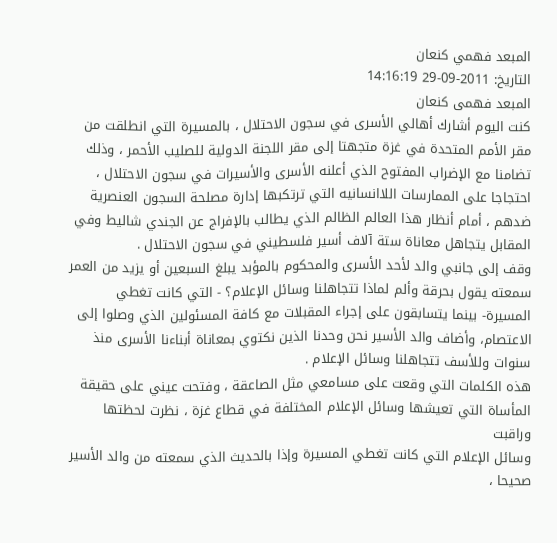المبعد فهمي كنعان
التاريخ: 2011-09-29 14:16:19
المبعد فهمى كنعان
كنت اليوم أشارك أهالي الأسرى في سجون الاحتلال ، بالمسيرة التي انطلقت من مقر الأمم المتحدة في غزة متجهتا إلى مقر اللجنة الدولية للصليب الأحمر ، وذلك تضامنا مع الإضراب المفتوح الذي أعلنه الأسرى والأسيرات في سجون الاحتلال ، احتجاجا على الممارسات اللاانسانيه التي ترتكبها إدارة مصلحة السجون العنصرية ضدهم ، أمام أنظار هذا العالم الظالم الذي يطالب بالإفراج عن الجندي شاليط وفي المقابل يتجاهل معاناة ستة آلاف أسير فلسطيني في سجون الاحتلال .
وقف إلى جانبي والد لأحد الأسرى والمحكوم بالمؤبد يبلغ السبعين أو يزيد من العمر سمعته يقول بحرقة وألم لماذا تتجاهلنا وسائل الإعلام؟ - التي كانت تغطي المسيرة- بينما يتسابقون على إجراء المقبلات مع كافة المسئولين الذي وصلوا إلى الاعتصام، وأضاف والد الأسير نحن وحدنا الذين نكتوي بمعاناة أبناءنا الأسرى منذ سنوات وللأسف تتجاهلنا وسائل الإعلام .
هذه الكلمات التي وقعت على مسامعي مثل الصاعقة ، وفتحت عيني على حقيقة المأساة التي تعيشها وسائل الإعلام المختلفة في قطاع غزة ، نظرت لحظتها وراقبت
وسائل الإعلام التي كانت تغطي المسيرة وإذا بالحديث الذي سمعته من والد الأسير صحيحا ،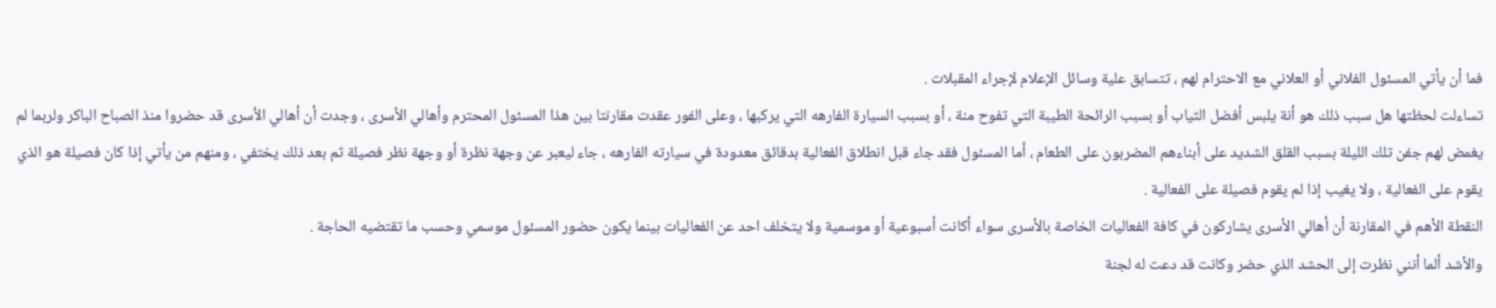فما أن يأتي المسئول الفلاني أو العلاني مع الاحترام لهم ، تتسابق علية وسائل الإعلام لإجراء المقبلات .
تساءلت لحظتها هل سبب ذلك هو أنة يلبس أفضل الثياب أو بسبب الرائحة الطيبة التي تفوح منة ، أو بسبب السيارة الفارهه التي يركبها ، وعلى الفور عقدت مقارنتا بين هذا المسئول المحترم وأهالي الأسرى ، وجدت أن أهالي الأسرى قد حضروا منذ الصباح الباكر ولربما لم يغمض لهم جفن تلك الليلة بسبب القلق الشديد على أبناءهم المضربون على الطعام ، أما المسئول فقد جاء قبل انطلاق الفعالية بدقائق معدودة في سيارته الفارهه ، جاء ليعبر عن وجهة نظرة أو وجهة نظر فصيلة ثم بعد ذلك يختفي ، ومنهم من يأتي إذا كان فصيلة هو الذي يقوم على الفعالية ، ولا يغيب إذا لم يقوم فصيلة على الفعالية .
النقطة الأهم في المقارنة أن أهالي الأسرى يشاركون في كافة الفعاليات الخاصة بالأسرى سواء أكانت أسبوعية أو موسمية ولا يتخلف احد عن الفعاليات بينما يكون حضور المسئول موسمي وحسب ما تقتضيه الحاجة .
والأشد ألما أنني نظرت إلى الحشد الذي حضر وكانت قد دعت له لجنة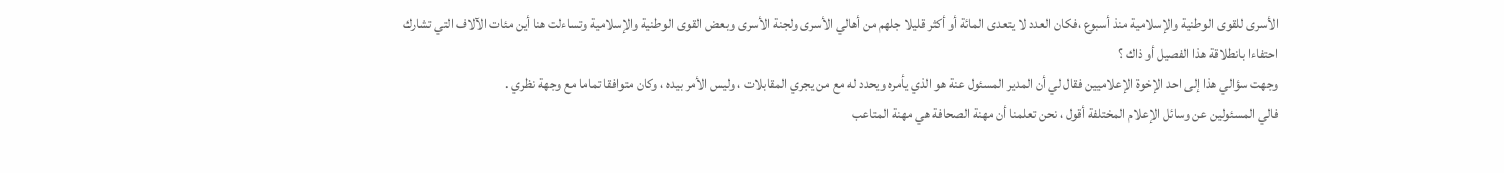الأسرى للقوى الوطنية والإسلامية منذ أسبوع ،فكان العدد لا يتعدى المائة أو أكثر قليلا جلهم من أهالي الأسرى ولجنة الأسرى وبعض القوى الوطنية والإسلامية وتساءلت هنا أين مئات الآلاف التي تشارك احتفاءا بانطلاقة هذا الفصيل أو ذاك ؟
وجهت سؤالي هذا إلى احد الإخوة الإعلاميين فقال لي أن المدير المسئول عنة هو الذي يأمره ويحدد له مع من يجري المقابلات ، وليس الأمر بيده ، وكان متوافقا تماما مع وجهة نظري .
فالي المسئولين عن وسائل الإعلام المختلفة أقول ، نحن تعلمنا أن مهنة الصحافة هي مهنة المتاعب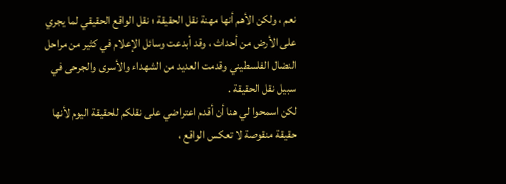نعم ، ولكن الأهم أنها مهنة نقل الحقيقة ؛ نقل الواقع الحقيقي لما يجري على الأرض من أحداث ، وقد أبدعت وسائل الإعلام في كثير من مراحل النضال الفلسطيني وقدمت العديد من الشهداء والأسرى والجرحى في سبيل نقل الحقيقة .
لكن اسمحوا لي هنا أن أقدم اعتراضي على نقلكم للحقيقة اليوم لأنها حقيقة منقوصة لا تعكس الواقع ،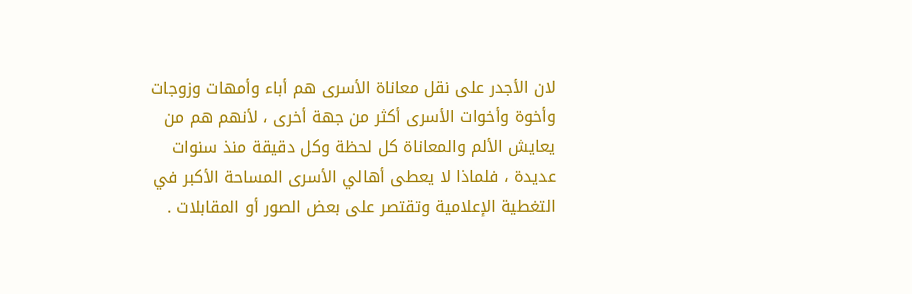لان الأجدر على نقل معاناة الأسرى هم أباء وأمهات وزوجات وأخوة وأخوات الأسرى أكثر من جهة أخرى ، لأنهم هم من يعايش الألم والمعاناة كل لحظة وكل دقيقة منذ سنوات عديدة ، فلماذا لا يعطى أهالي الأسرى المساحة الأكبر في التغطية الإعلامية وتقتصر على بعض الصور أو المقابلات .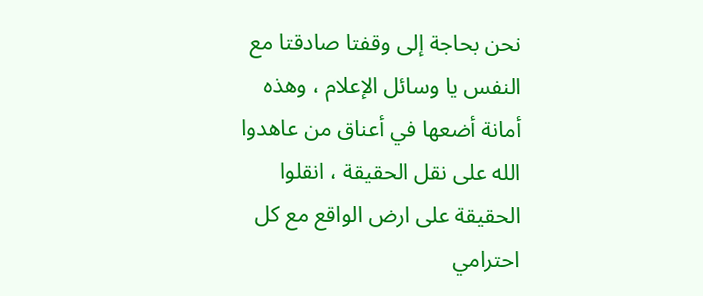نحن بحاجة إلى وقفتا صادقتا مع النفس يا وسائل الإعلام ، وهذه أمانة أضعها في أعناق من عاهدوا الله على نقل الحقيقة ، انقلوا الحقيقة على ارض الواقع مع كل احترامي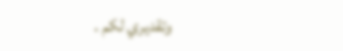وتقديري لكم .